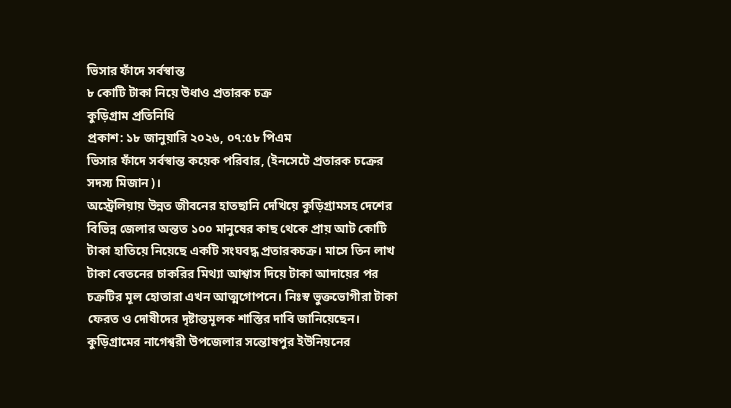ভিসার ফাঁদে সর্বস্বান্ত
৮ কোটি টাকা নিয়ে উধাও প্রতারক চক্র
কুড়িগ্রাম প্রতিনিধি
প্রকাশ: ১৮ জানুয়ারি ২০২৬, ০৭:৫৮ পিএম
ভিসার ফাঁদে সর্বস্বান্ত কয়েক পরিবার, (ইনসেটে প্রতারক চক্রের সদস্য মিজান)।
অস্ট্রেলিয়ায় উন্নত জীবনের হাতছানি দেখিয়ে কুড়িগ্রামসহ দেশের বিভিন্ন জেলার অন্তত ১০০ মানুষের কাছ থেকে প্রায় আট কোটি টাকা হাতিয়ে নিয়েছে একটি সংঘবদ্ধ প্রতারকচক্র। মাসে তিন লাখ টাকা বেতনের চাকরির মিথ্যা আশ্বাস দিয়ে টাকা আদায়ের পর চক্রটির মূল হোতারা এখন আত্মগোপনে। নিঃস্ব ভুক্তভোগীরা টাকা ফেরত ও দোষীদের দৃষ্টান্তমূলক শাস্তির দাবি জানিয়েছেন।
কুড়িগ্রামের নাগেশ্বরী উপজেলার সন্তোষপুর ইউনিয়নের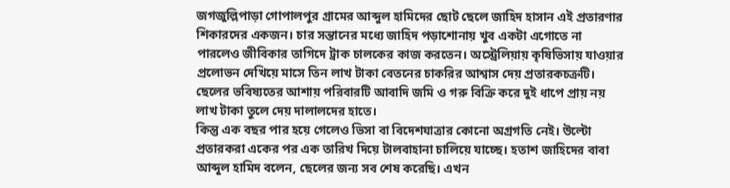জগজুল্লিপাড়া গোপালপুর গ্রামের আব্দুল হামিদের ছোট ছেলে জাহিদ হাসান এই প্রতারণার শিকারদের একজন। চার সন্তানের মধ্যে জাহিদ পড়াশোনায় খুব একটা এগোতে না পারলেও জীবিকার তাগিদে ট্রাক চালকের কাজ করতেন। অস্ট্রেলিয়ায় কৃষিভিসায় যাওয়ার প্রলোভন দেখিয়ে মাসে তিন লাখ টাকা বেতনের চাকরির আশ্বাস দেয় প্রতারকচক্রটি। ছেলের ভবিষ্যতের আশায় পরিবারটি আবাদি জমি ও গরু বিক্রি করে দুই ধাপে প্রায় নয় লাখ টাকা তুলে দেয় দালালদের হাতে।
কিন্তু এক বছর পার হয়ে গেলেও ভিসা বা বিদেশযাত্রার কোনো অগ্রগতি নেই। উল্টো প্রতারকরা একের পর এক তারিখ দিয়ে টালবাহানা চালিয়ে যাচ্ছে। হতাশ জাহিদের বাবা আব্দুল হামিদ বলেন, ছেলের জন্য সব শেষ করেছি। এখন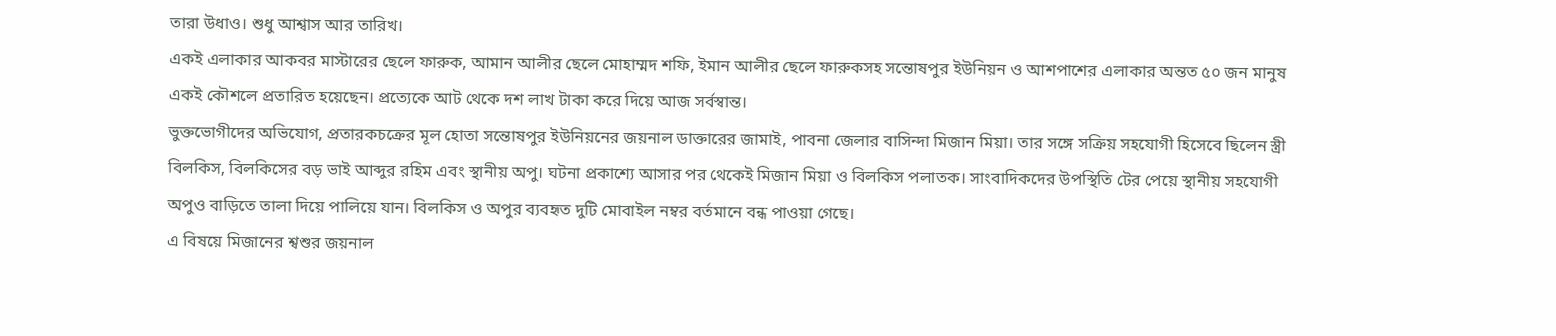তারা উধাও। শুধু আশ্বাস আর তারিখ।
একই এলাকার আকবর মাস্টারের ছেলে ফারুক, আমান আলীর ছেলে মোহাম্মদ শফি, ইমান আলীর ছেলে ফারুকসহ সন্তোষপুর ইউনিয়ন ও আশপাশের এলাকার অন্তত ৫০ জন মানুষ একই কৌশলে প্রতারিত হয়েছেন। প্রত্যেকে আট থেকে দশ লাখ টাকা করে দিয়ে আজ সর্বস্বান্ত।
ভুক্তভোগীদের অভিযোগ, প্রতারকচক্রের মূল হোতা সন্তোষপুর ইউনিয়নের জয়নাল ডাক্তারের জামাই, পাবনা জেলার বাসিন্দা মিজান মিয়া। তার সঙ্গে সক্রিয় সহযোগী হিসেবে ছিলেন স্ত্রী বিলকিস, বিলকিসের বড় ভাই আব্দুর রহিম এবং স্থানীয় অপু। ঘটনা প্রকাশ্যে আসার পর থেকেই মিজান মিয়া ও বিলকিস পলাতক। সাংবাদিকদের উপস্থিতি টের পেয়ে স্থানীয় সহযোগী অপুও বাড়িতে তালা দিয়ে পালিয়ে যান। বিলকিস ও অপুর ব্যবহৃত দুটি মোবাইল নম্বর বর্তমানে বন্ধ পাওয়া গেছে।
এ বিষয়ে মিজানের শ্বশুর জয়নাল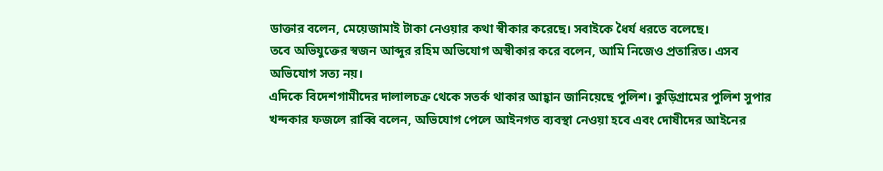ডাক্তার বলেন, মেয়েজামাই টাকা নেওয়ার কথা স্বীকার করেছে। সবাইকে ধৈর্য ধরতে বলেছে।
তবে অভিযুক্তের স্বজন আব্দুর রহিম অভিযোগ অস্বীকার করে বলেন, আমি নিজেও প্রতারিত। এসব অভিযোগ সত্য নয়।
এদিকে বিদেশগামীদের দালালচক্র থেকে সতর্ক থাকার আহ্বান জানিয়েছে পুলিশ। কুড়িগ্রামের পুলিশ সুপার খন্দকার ফজলে রাব্বি বলেন, অভিযোগ পেলে আইনগত ব্যবস্থা নেওয়া হবে এবং দোষীদের আইনের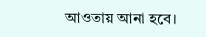আওতায় আনা হবে।